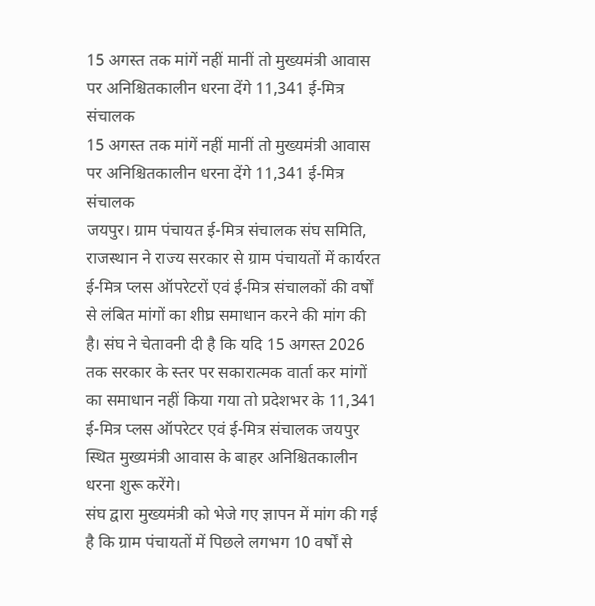15 अगस्त तक मांगें नहीं मानीं तो मुख्यमंत्री आवास पर अनिश्चितकालीन धरना देंगे 11,341 ई-मित्र संचालक
15 अगस्त तक मांगें नहीं मानीं तो मुख्यमंत्री आवास पर अनिश्चितकालीन धरना देंगे 11,341 ई-मित्र संचालक
जयपुर। ग्राम पंचायत ई-मित्र संचालक संघ समिति, राजस्थान ने राज्य सरकार से ग्राम पंचायतों में कार्यरत ई-मित्र प्लस ऑपरेटरों एवं ई-मित्र संचालकों की वर्षों से लंबित मांगों का शीघ्र समाधान करने की मांग की है। संघ ने चेतावनी दी है कि यदि 15 अगस्त 2026 तक सरकार के स्तर पर सकारात्मक वार्ता कर मांगों का समाधान नहीं किया गया तो प्रदेशभर के 11,341 ई-मित्र प्लस ऑपरेटर एवं ई-मित्र संचालक जयपुर स्थित मुख्यमंत्री आवास के बाहर अनिश्चितकालीन धरना शुरू करेंगे।
संघ द्वारा मुख्यमंत्री को भेजे गए ज्ञापन में मांग की गई है कि ग्राम पंचायतों में पिछले लगभग 10 वर्षों से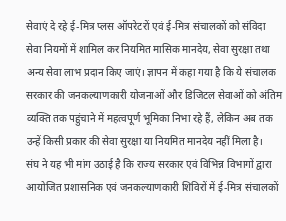सेवाएं दे रहे ई-मित्र प्लस ऑपरेटरों एवं ई-मित्र संचालकों को संविदा सेवा नियमों में शामिल कर नियमित मासिक मानदेय, सेवा सुरक्षा तथा अन्य सेवा लाभ प्रदान किए जाएं। ज्ञापन में कहा गया है कि ये संचालक सरकार की जनकल्याणकारी योजनाओं और डिजिटल सेवाओं को अंतिम व्यक्ति तक पहुंचाने में महत्वपूर्ण भूमिका निभा रहे हैं, लेकिन अब तक उन्हें किसी प्रकार की सेवा सुरक्षा या नियमित मानदेय नहीं मिला है।
संघ ने यह भी मांग उठाई है कि राज्य सरकार एवं विभिन्न विभागों द्वारा आयोजित प्रशासनिक एवं जनकल्याणकारी शिविरों में ई-मित्र संचालकों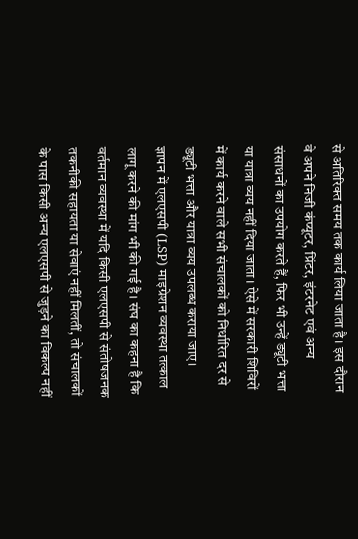से अतिरिक्त समय तक कार्य लिया जाता है। इस दौरान वे अपने निजी कंप्यूटर, प्रिंटर, इंटरनेट एवं अन्य संसाधनों का उपयोग करते हैं, फिर भी उन्हें ड्यूटी भत्ता या यात्रा व्यय नहीं दिया जाता। ऐसे में सरकारी शिविरों में कार्य करने वाले सभी संचालकों को निर्धारित दर से ड्यूटी भत्ता और यात्रा व्यय उपलब्ध कराया जाए।
ज्ञापन में एलएसपी (LSP) माइग्रेशन व्यवस्था तत्काल लागू करने की मांग भी की गई है। संघ का कहना है कि वर्तमान व्यवस्था में यदि किसी एलएसपी से संतोषजनक तकनीकी सहायता या सेवाएं नहीं मिलतीं, तो संचालकों के पास किसी अन्य एलएसपी से जुड़ने का विकल्प नहीं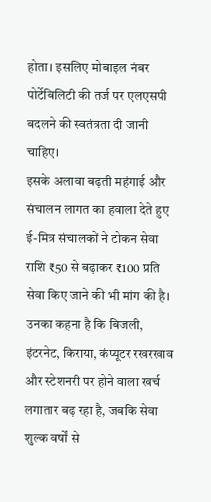होता। इसलिए मोबाइल नंबर पोर्टेबिलिटी की तर्ज पर एलएसपी बदलने की स्वतंत्रता दी जानी चाहिए।
इसके अलावा बढ़ती महंगाई और संचालन लागत का हवाला देते हुए ई-मित्र संचालकों ने टोकन सेवा राशि ₹50 से बढ़ाकर ₹100 प्रति सेवा किए जाने की भी मांग की है। उनका कहना है कि बिजली, इंटरनेट, किराया, कंप्यूटर रखरखाव और स्टेशनरी पर होने वाला खर्च लगातार बढ़ रहा है, जबकि सेवा शुल्क वर्षों से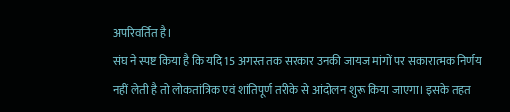अपरिवर्तित है।
संघ ने स्पष्ट किया है कि यदि 15 अगस्त तक सरकार उनकी जायज मांगों पर सकारात्मक निर्णय नहीं लेती है तो लोकतांत्रिक एवं शांतिपूर्ण तरीके से आंदोलन शुरू किया जाएगा। इसके तहत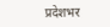प्रदेशभर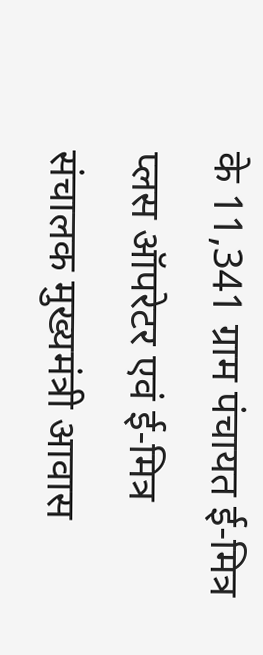के 11,341 ग्राम पंचायत ई-मित्र प्लस ऑपरेटर एवं ई-मित्र संचालक मुख्यमंत्री आवास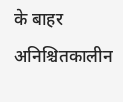के बाहर अनिश्चितकालीन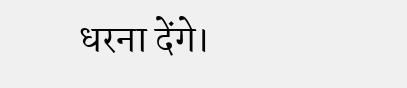धरना देंगे।